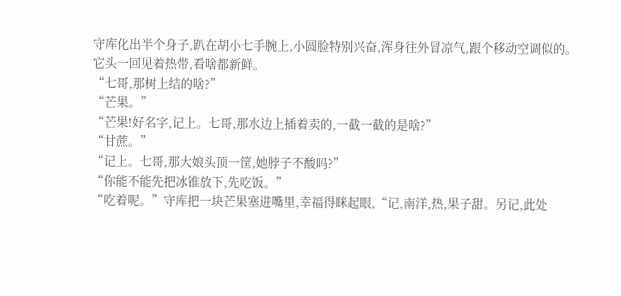守库化出半个身子,趴在胡小七手腕上,小圆脸特别兴奋,浑身往外冒凉气,跟个移动空调似的。
它头一回见着热带,看啥都新鲜。
“七哥,那树上结的啥?”
“芒果。”
“芒果!好名字,记上。七哥,那水边上插着卖的,一截一截的是啥?”
“甘蔗。”
“记上。七哥,那大娘头顶一筐,她脖子不酸吗?”
“你能不能先把冰锥放下,先吃饭。”
“吃着呢。”守库把一块芒果塞进嘴里,幸福得眯起眼,“记,南洋,热,果子甜。另记,此处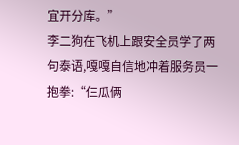宜开分库。”
李二狗在飞机上跟安全员学了两句泰语,嘎嘎自信地冲着服务员一抱拳:“仨瓜俩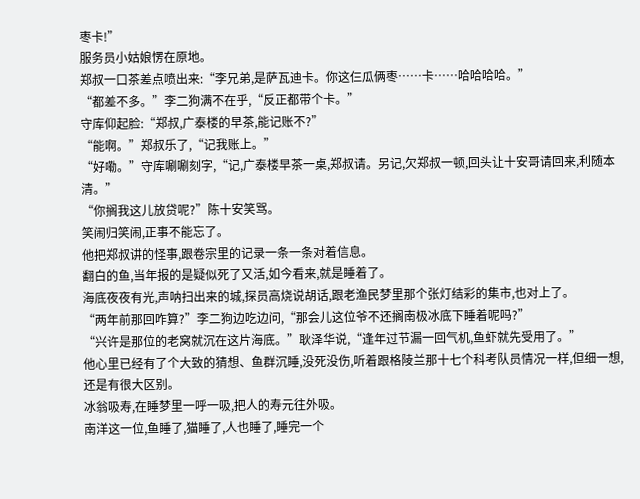枣卡!”
服务员小姑娘愣在原地。
郑叔一口茶差点喷出来:“李兄弟,是萨瓦迪卡。你这仨瓜俩枣……卡……哈哈哈哈。”
“都差不多。”李二狗满不在乎,“反正都带个卡。”
守库仰起脸:“郑叔,广泰楼的早茶,能记账不?”
“能啊。”郑叔乐了,“记我账上。”
“好嘞。”守库唰唰刻字,“记,广泰楼早茶一桌,郑叔请。另记,欠郑叔一顿,回头让十安哥请回来,利随本清。”
“你搁我这儿放贷呢?”陈十安笑骂。
笑闹归笑闹,正事不能忘了。
他把郑叔讲的怪事,跟卷宗里的记录一条一条对着信息。
翻白的鱼,当年报的是疑似死了又活,如今看来,就是睡着了。
海底夜夜有光,声呐扫出来的城,探员高烧说胡话,跟老渔民梦里那个张灯结彩的集市,也对上了。
“两年前那回咋算?”李二狗边吃边问,“那会儿这位爷不还搁南极冰底下睡着呢吗?”
“兴许是那位的老窝就沉在这片海底。”耿泽华说,“逢年过节漏一回气机,鱼虾就先受用了。”
他心里已经有了个大致的猜想、鱼群沉睡,没死没伤,听着跟格陵兰那十七个科考队员情况一样,但细一想,还是有很大区别。
冰翁吸寿,在睡梦里一呼一吸,把人的寿元往外吸。
南洋这一位,鱼睡了,猫睡了,人也睡了,睡完一个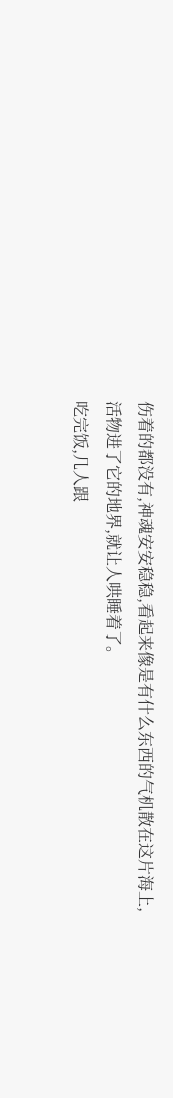伤着的都没有,神魂安安稳稳,看起来像是有什么东西的气机散在这片海上,活物进了它的地界,就让人哄睡着了。
吃完饭,几人跟